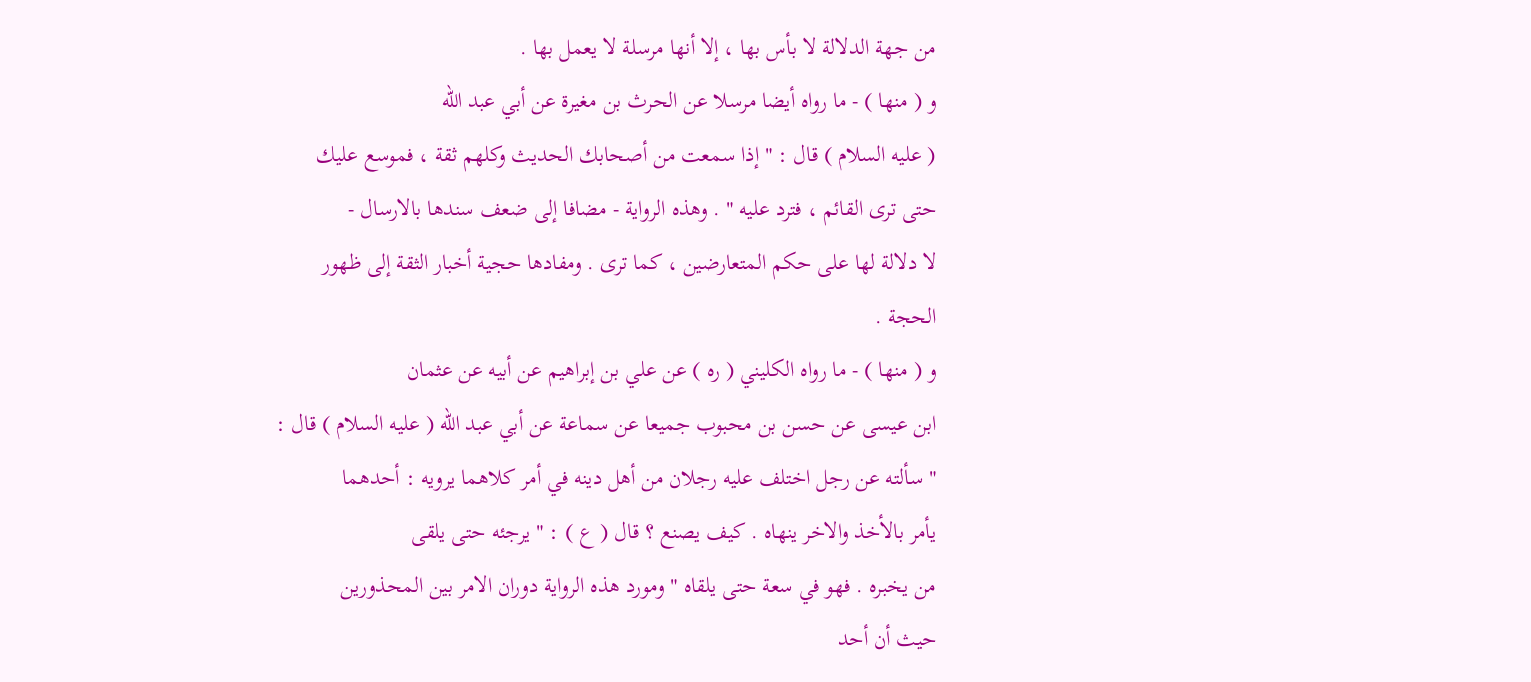من جهة الدلالة لا بأس بها ، إلا أنها مرسلة لا يعمل بها .
و ( منها ) - ما رواه أيضا مرسلا عن الحرث بن مغيرة عن أبي عبد الله
( عليه السلام ) قال : " إذا سمعت من أصحابك الحديث وكلهم ثقة ، فموسع عليك
حتى ترى القائم ، فترد عليه " . وهذه الرواية - مضافا إلى ضعف سندها بالارسال -
لا دلالة لها على حكم المتعارضين ، كما ترى . ومفادها حجية أخبار الثقة إلى ظهور
الحجة .
و ( منها ) - ما رواه الكليني ( ره ) عن علي بن إبراهيم عن أبيه عن عثمان
ابن عيسى عن حسن بن محبوب جميعا عن سماعة عن أبي عبد الله ( عليه السلام ) قال :
" سألته عن رجل اختلف عليه رجلان من أهل دينه في أمر كلاهما يرويه : أحدهما
يأمر بالأخذ والاخر ينهاه . كيف يصنع ؟ قال ( ع ) : " يرجئه حتى يلقى
من يخبره . فهو في سعة حتى يلقاه " ومورد هذه الرواية دوران الامر بين المحذورين
حيث أن أحد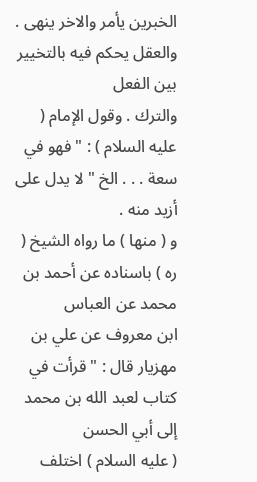الخبرين يأمر والاخر ينهى . والعقل يحكم فيه بالتخيير بين الفعل
والترك . وقول الإمام ( عليه السلام ) : " فهو في سعة . . . الخ " لا يدل على أزيد منه .
و ( منها ) ما رواه الشيخ ( ره ) باسناده عن أحمد بن محمد عن العباس
ابن معروف عن علي بن مهزيار قال : " قرأت في كتاب لعبد الله بن محمد إلى أبي الحسن
( عليه السلام ) اختلف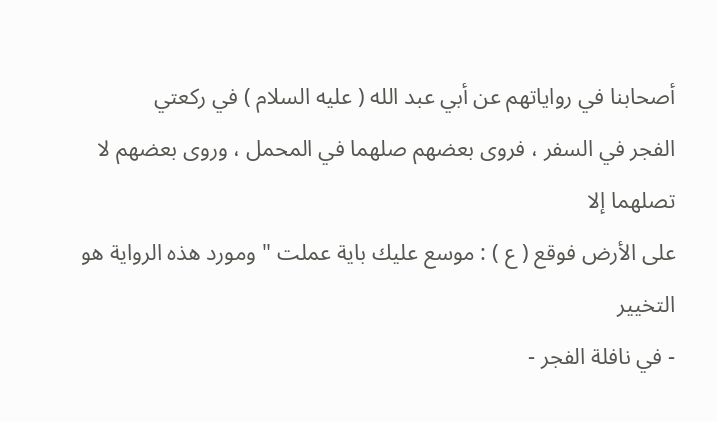أصحابنا في رواياتهم عن أبي عبد الله ( عليه السلام ) في ركعتي
الفجر في السفر ، فروى بعضهم صلهما في المحمل ، وروى بعضهم لا تصلهما إلا
على الأرض فوقع ( ع ) : موسع عليك باية عملت " ومورد هذه الرواية هو التخيير
- في نافلة الفجر -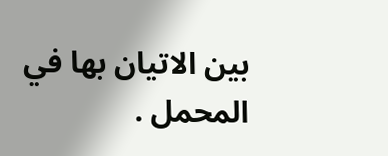بين الاتيان بها في المحمل .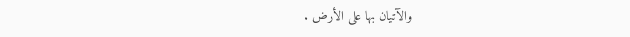والآتيان بها على الأرض .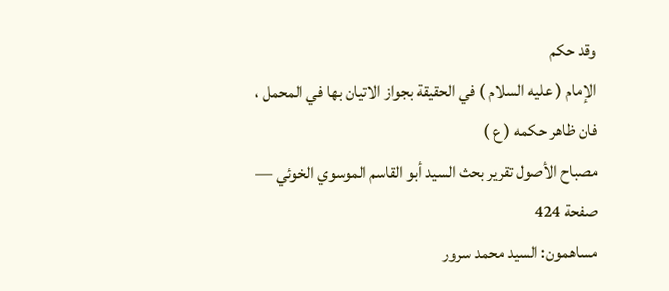وقد حكم
الإمام ( عليه السلام ) في الحقيقة بجواز الاتيان بها في المحمل ، فان ظاهر حكمه ( ع )
مصباح الأصول تقرير بحث السيد أبو القاسم الموسوي الخوئي — صفحة 424
مساهمون: السيد محمد سرور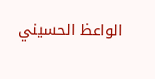الواعظ الحسيني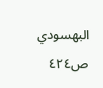البهسودي
ص٤٢٤